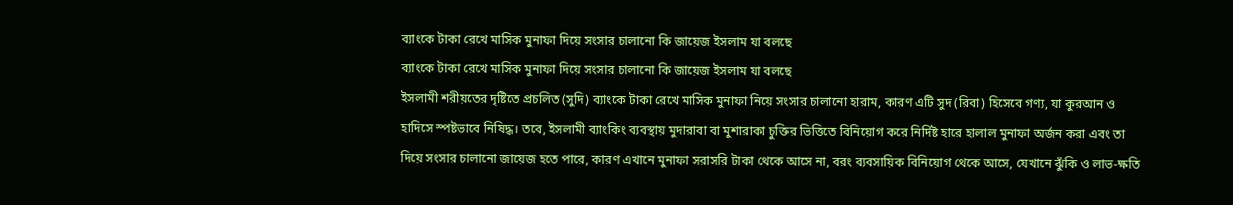ব্যাংকে টাকা রেখে মাসিক মুনাফা দিয়ে সংসার চালানো কি জায়েজ ইসলাম যা বলছে
ব্যাংকে টাকা রেখে মাসিক মুনাফা দিয়ে সংসার চালানো কি জায়েজ ইসলাম যা বলছে
ইসলামী শরীয়তের দৃষ্টিতে প্রচলিত (সুদি) ব্যাংকে টাকা রেখে মাসিক মুনাফা নিয়ে সংসার চালানো হারাম, কারণ এটি সুদ (রিবা) হিসেবে গণ্য, যা কুরআন ও হাদিসে স্পষ্টভাবে নিষিদ্ধ। তবে, ইসলামী ব্যাংকিং ব্যবস্থায় মুদারাবা বা মুশারাকা চুক্তির ভিত্তিতে বিনিয়োগ করে নির্দিষ্ট হারে হালাল মুনাফা অর্জন করা এবং তা দিয়ে সংসার চালানো জায়েজ হতে পারে, কারণ এখানে মুনাফা সরাসরি টাকা থেকে আসে না, বরং ব্যবসায়িক বিনিয়োগ থেকে আসে, যেখানে ঝুঁকি ও লাভ-ক্ষতি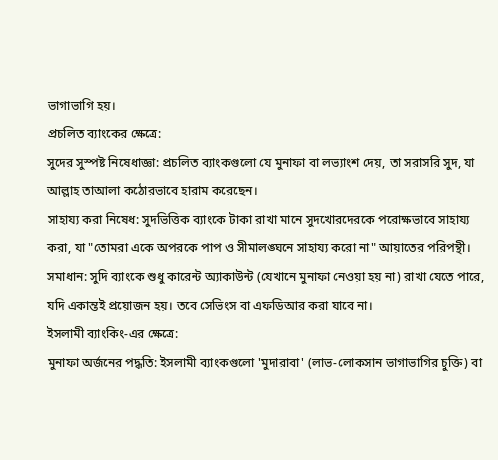ভাগাভাগি হয়।
প্রচলিত ব্যাংকের ক্ষেত্রে:
সুদের সুস্পষ্ট নিষেধাজ্ঞা: প্রচলিত ব্যাংকগুলো যে মুনাফা বা লভ্যাংশ দেয়, তা সরাসরি সুদ, যা আল্লাহ তাআলা কঠোরভাবে হারাম করেছেন।
সাহায্য করা নিষেধ: সুদভিত্তিক ব্যাংকে টাকা রাখা মানে সুদখোরদেরকে পরোক্ষভাবে সাহায্য করা, যা "তোমরা একে অপরকে পাপ ও সীমালঙ্ঘনে সাহায্য করো না" আয়াতের পরিপন্থী।
সমাধান: সুদি ব্যাংকে শুধু কারেন্ট অ্যাকাউন্ট (যেখানে মুনাফা নেওয়া হয় না) রাখা যেতে পারে, যদি একান্তই প্রয়োজন হয়। তবে সেভিংস বা এফডিআর করা যাবে না।
ইসলামী ব্যাংকিং-এর ক্ষেত্রে:
মুনাফা অর্জনের পদ্ধতি: ইসলামী ব্যাংকগুলো 'মুদারাবা' (লাভ-লোকসান ভাগাভাগির চুক্তি) বা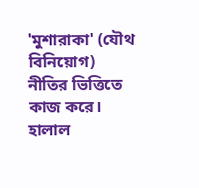'মুশারাকা' (যৌথ বিনিয়োগ) নীতির ভিত্তিতে কাজ করে।
হালাল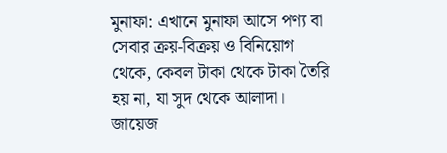মুনাফা: এখানে মুনাফা আসে পণ্য বা সেবার ক্রয়-বিক্রয় ও বিনিয়োগ থেকে, কেবল টাকা থেকে টাকা তৈরি হয় না, যা সুদ থেকে আলাদা।
জায়েজ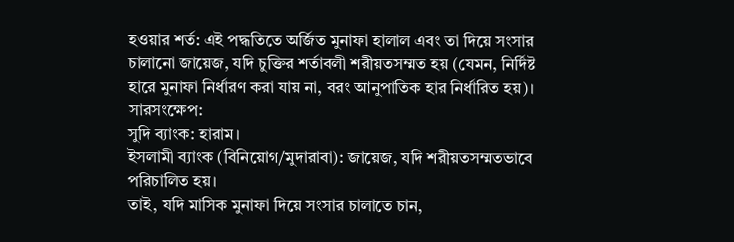হওয়ার শর্ত: এই পদ্ধতিতে অর্জিত মুনাফা হালাল এবং তা দিয়ে সংসার চালানো জায়েজ, যদি চুক্তির শর্তাবলী শরীয়তসম্মত হয় (যেমন, নির্দিষ্ট হারে মুনাফা নির্ধারণ করা যায় না, বরং আনুপাতিক হার নির্ধারিত হয়)।
সারসংক্ষেপ:
সুদি ব্যাংক: হারাম।
ইসলামী ব্যাংক (বিনিয়োগ/মুদারাবা): জায়েজ, যদি শরীয়তসম্মতভাবে পরিচালিত হয়।
তাই, যদি মাসিক মুনাফা দিয়ে সংসার চালাতে চান,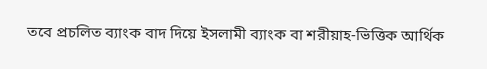তবে প্রচলিত ব্যাংক বাদ দিয়ে ইসলামী ব্যাংক বা শরীয়াহ-ভিত্তিক আর্থিক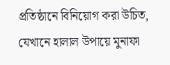প্রতিষ্ঠানে বিনিয়োগ করা উচিত, যেখানে হালাল উপায়ে মুনাফা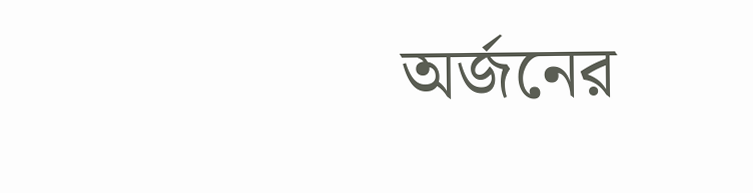অর্জনের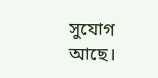সুযোগ আছে।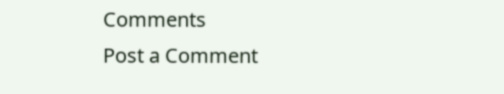Comments
Post a Comment